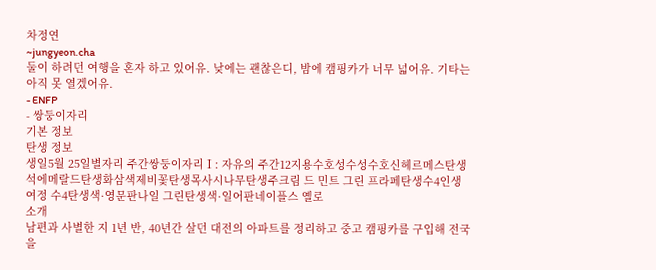차정연
~jungyeon.cha
둘이 하려던 여행을 혼자 하고 있어유. 낮에는 괜찮은디, 밤에 캠핑카가 너무 넓어유. 기타는 아직 못 열겠어유.
- ENFP
- 쌍둥이자리
기본 정보
탄생 정보
생일5월 25일별자리 주간쌍둥이자리Ⅰ: 자유의 주간12지용수호성수성수호신헤르메스탄생석에메랄드탄생화삼색제비꽃탄생목사시나무탄생주크림 드 민트 그린 프라페탄생수4인생 여정 수4탄생색·영문판나일 그린탄생색·일어판네이플스 옐로
소개
남편과 사별한 지 1년 반, 40년간 살던 대전의 아파트를 정리하고 중고 캠핑카를 구입해 전국을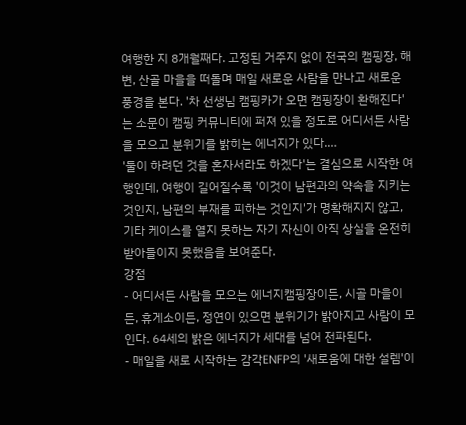여행한 지 8개월째다. 고정된 거주지 없이 전국의 캠핑장, 해변, 산골 마을을 떠돌며 매일 새로운 사람을 만나고 새로운 풍경을 본다. '차 선생님 캠핑카가 오면 캠핑장이 환해진다'는 소문이 캠핑 커뮤니티에 퍼져 있을 정도로 어디서든 사람을 모으고 분위기를 밝히는 에너지가 있다.…
'둘이 하려던 것을 혼자서라도 하겠다'는 결심으로 시작한 여행인데, 여행이 길어질수록 '이것이 남편과의 약속을 지키는 것인지, 남편의 부재를 피하는 것인지'가 명확해지지 않고, 기타 케이스를 열지 못하는 자기 자신이 아직 상실을 온전히 받아들이지 못했음을 보여준다.
강점
- 어디서든 사람을 모으는 에너지캠핑장이든, 시골 마을이든, 휴게소이든, 정연이 있으면 분위기가 밝아지고 사람이 모인다. 64세의 밝은 에너지가 세대를 넘어 전파된다.
- 매일을 새로 시작하는 감각ENFP의 '새로움에 대한 설렘'이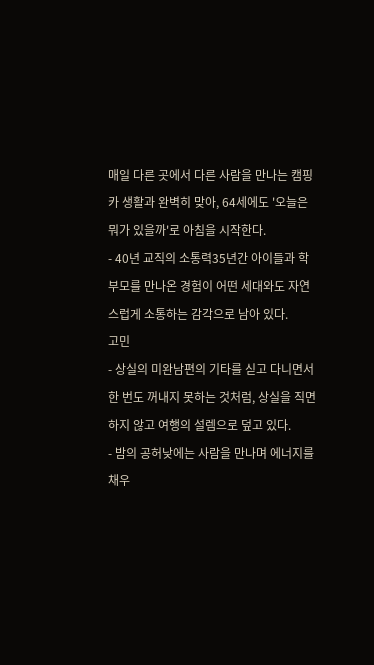매일 다른 곳에서 다른 사람을 만나는 캠핑카 생활과 완벽히 맞아, 64세에도 '오늘은 뭐가 있을까'로 아침을 시작한다.
- 40년 교직의 소통력35년간 아이들과 학부모를 만나온 경험이 어떤 세대와도 자연스럽게 소통하는 감각으로 남아 있다.
고민
- 상실의 미완남편의 기타를 싣고 다니면서 한 번도 꺼내지 못하는 것처럼, 상실을 직면하지 않고 여행의 설렘으로 덮고 있다.
- 밤의 공허낮에는 사람을 만나며 에너지를 채우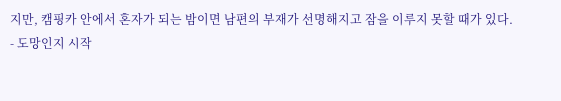지만, 캠핑카 안에서 혼자가 되는 밤이면 남편의 부재가 선명해지고 잠을 이루지 못할 때가 있다.
- 도망인지 시작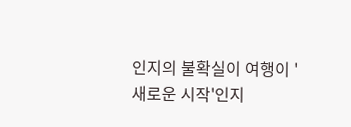인지의 불확실이 여행이 '새로운 시작'인지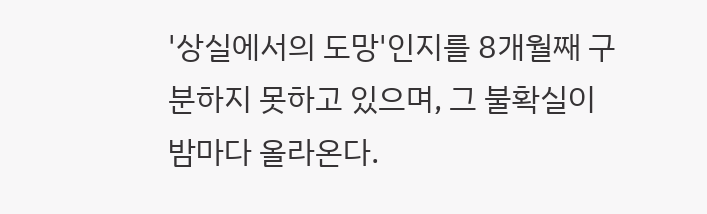'상실에서의 도망'인지를 8개월째 구분하지 못하고 있으며, 그 불확실이 밤마다 올라온다.